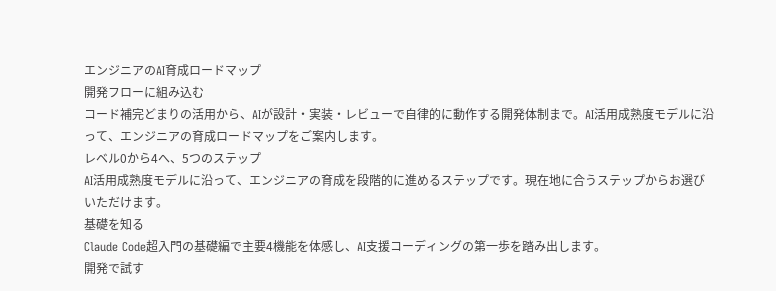エンジニアのAI育成ロードマップ
開発フローに組み込む
コード補完どまりの活用から、AIが設計・実装・レビューで自律的に動作する開発体制まで。AI活用成熟度モデルに沿って、エンジニアの育成ロードマップをご案内します。
レベル0から4へ、5つのステップ
AI活用成熟度モデルに沿って、エンジニアの育成を段階的に進めるステップです。現在地に合うステップからお選びいただけます。
基礎を知る
Claude Code超入門の基礎編で主要4機能を体感し、AI支援コーディングの第一歩を踏み出します。
開発で試す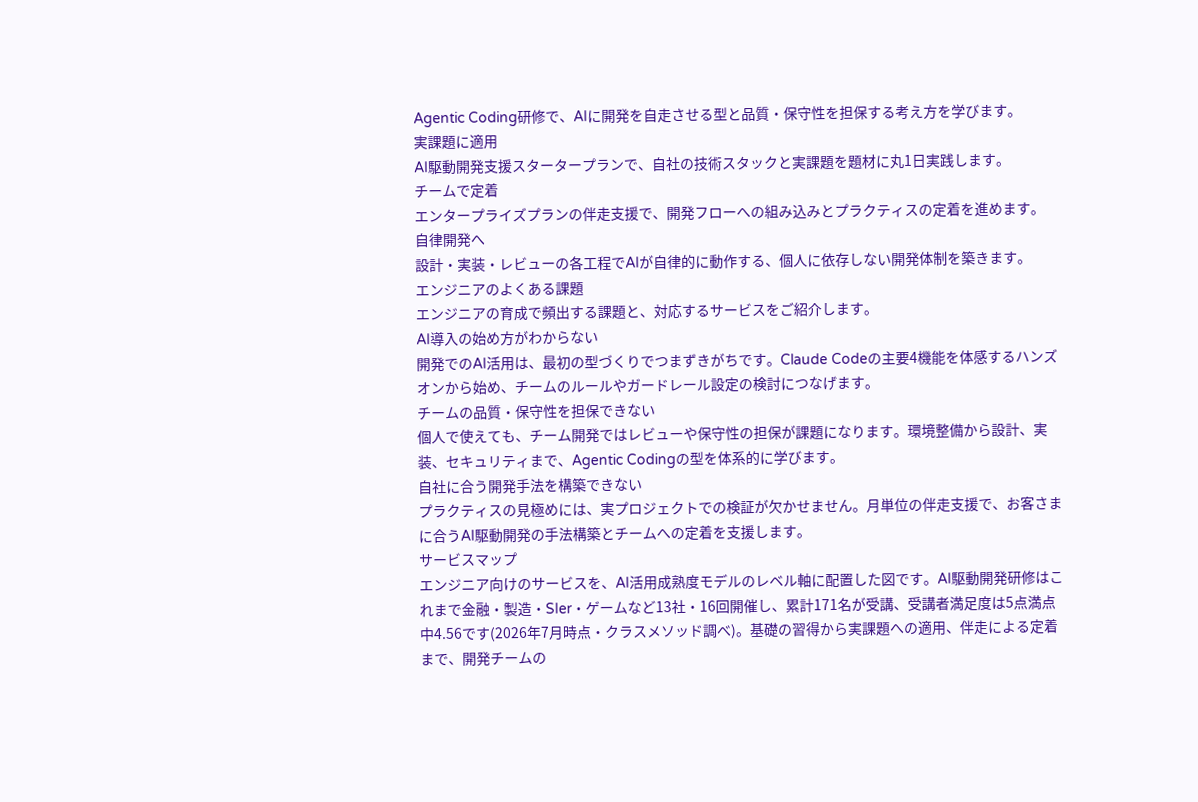Agentic Coding研修で、AIに開発を自走させる型と品質・保守性を担保する考え方を学びます。
実課題に適用
AI駆動開発支援スタータープランで、自社の技術スタックと実課題を題材に丸1日実践します。
チームで定着
エンタープライズプランの伴走支援で、開発フローへの組み込みとプラクティスの定着を進めます。
自律開発へ
設計・実装・レビューの各工程でAIが自律的に動作する、個人に依存しない開発体制を築きます。
エンジニアのよくある課題
エンジニアの育成で頻出する課題と、対応するサービスをご紹介します。
AI導入の始め方がわからない
開発でのAI活用は、最初の型づくりでつまずきがちです。Claude Codeの主要4機能を体感するハンズオンから始め、チームのルールやガードレール設定の検討につなげます。
チームの品質・保守性を担保できない
個人で使えても、チーム開発ではレビューや保守性の担保が課題になります。環境整備から設計、実装、セキュリティまで、Agentic Codingの型を体系的に学びます。
自社に合う開発手法を構築できない
プラクティスの見極めには、実プロジェクトでの検証が欠かせません。月単位の伴走支援で、お客さまに合うAI駆動開発の手法構築とチームへの定着を支援します。
サービスマップ
エンジニア向けのサービスを、AI活用成熟度モデルのレベル軸に配置した図です。AI駆動開発研修はこれまで金融・製造・SIer・ゲームなど13社・16回開催し、累計171名が受講、受講者満足度は5点満点中4.56です(2026年7月時点・クラスメソッド調べ)。基礎の習得から実課題への適用、伴走による定着まで、開発チームの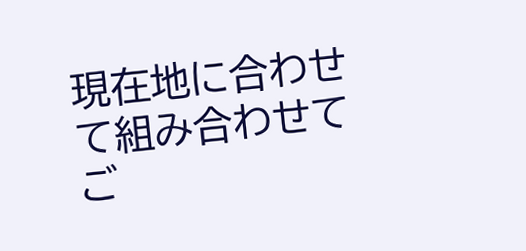現在地に合わせて組み合わせてご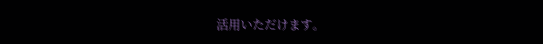活用いただけます。